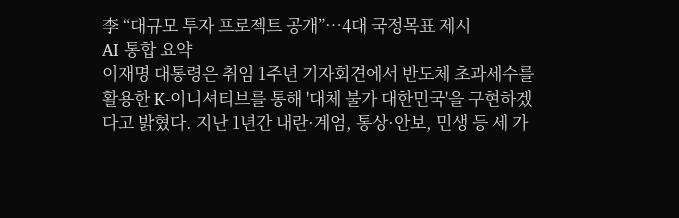李 “대규모 투자 프로젝트 공개”…4대 국정목표 제시
AI 통합 요약
이재명 대통령은 취임 1주년 기자회견에서 반도체 초과세수를 활용한 K-이니셔티브를 통해 '대체 불가 대한민국'을 구현하겠다고 밝혔다. 지난 1년간 내란·계엄, 통상·안보, 민생 등 세 가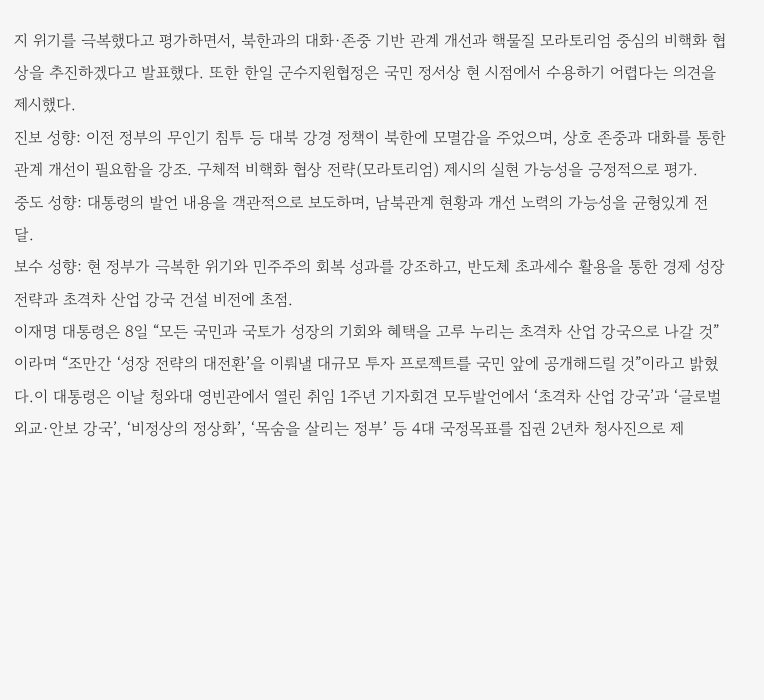지 위기를 극복했다고 평가하면서, 북한과의 대화·존중 기반 관계 개선과 핵물질 모라토리엄 중심의 비핵화 협상을 추진하겠다고 발표했다. 또한 한일 군수지원협정은 국민 정서상 현 시점에서 수용하기 어렵다는 의견을 제시했다.
진보 성향: 이전 정부의 무인기 침투 등 대북 강경 정책이 북한에 모멸감을 주었으며, 상호 존중과 대화를 통한 관계 개선이 필요함을 강조. 구체적 비핵화 협상 전략(모라토리엄) 제시의 실현 가능성을 긍정적으로 평가.
중도 성향: 대통령의 발언 내용을 객관적으로 보도하며, 남북관계 현황과 개선 노력의 가능성을 균형있게 전달.
보수 성향: 현 정부가 극복한 위기와 민주주의 회복 성과를 강조하고, 반도체 초과세수 활용을 통한 경제 성장 전략과 초격차 산업 강국 건설 비전에 초점.
이재명 대통령은 8일 “모든 국민과 국토가 성장의 기회와 혜택을 고루 누리는 초격차 산업 강국으로 나갈 것”이라며 “조만간 ‘성장 전략의 대전환’을 이뤄낼 대규모 투자 프로젝트를 국민 앞에 공개해드릴 것”이라고 밝혔다.이 대통령은 이날 청와대 영빈관에서 열린 취임 1주년 기자회견 모두발언에서 ‘초격차 산업 강국’과 ‘글로벌 외교·안보 강국’, ‘비정상의 정상화’, ‘목숨을 살리는 정부’ 등 4대 국정목표를 집권 2년차 청사진으로 제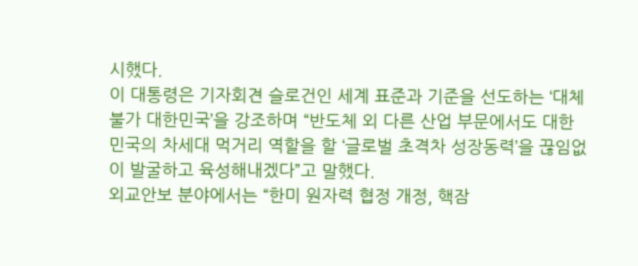시했다.
이 대통령은 기자회견 슬로건인 세계 표준과 기준을 선도하는 ‘대체 불가 대한민국’을 강조하며 “반도체 외 다른 산업 부문에서도 대한민국의 차세대 먹거리 역할을 할 ‘글로벌 초격차 성장동력’을 끊임없이 발굴하고 육성해내겠다”고 말했다.
외교안보 분야에서는 “한미 원자력 협정 개정, 핵잠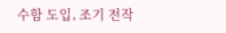수함 도입, 조기 전작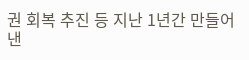권 회복 추진 등 지난 1년간 만들어 낸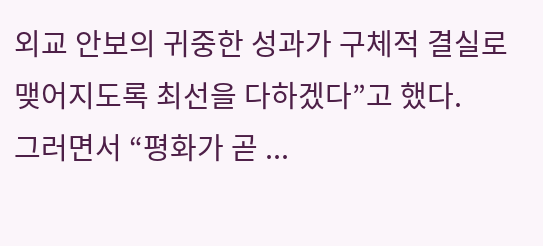외교 안보의 귀중한 성과가 구체적 결실로 맺어지도록 최선을 다하겠다”고 했다.
그러면서 “평화가 곧 ...